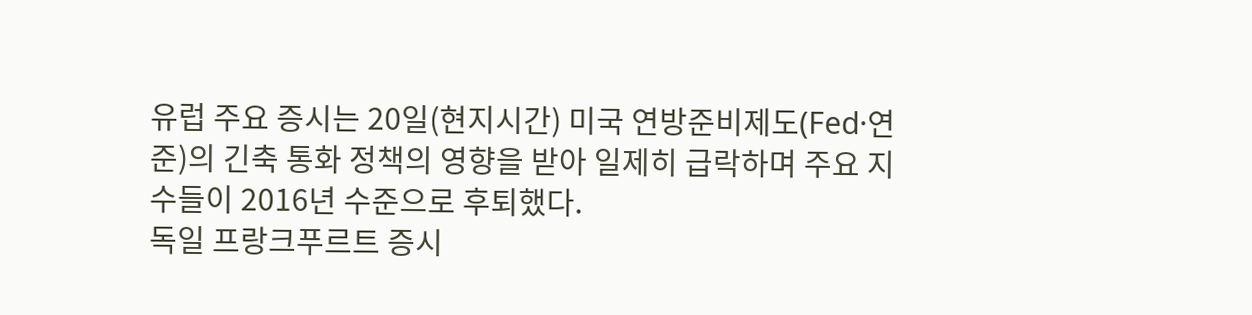유럽 주요 증시는 20일(현지시간) 미국 연방준비제도(Fed·연준)의 긴축 통화 정책의 영향을 받아 일제히 급락하며 주요 지수들이 2016년 수준으로 후퇴했다.
독일 프랑크푸르트 증시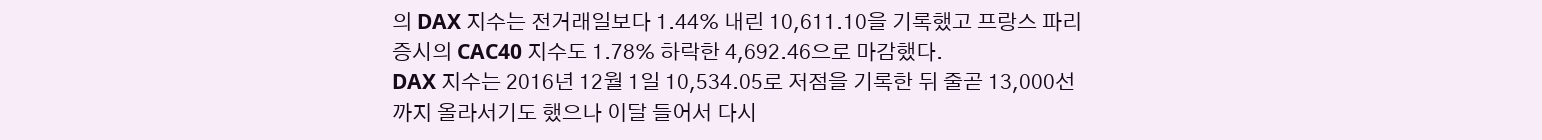의 DAX 지수는 전거래일보다 1.44% 내린 10,611.10을 기록했고 프랑스 파리 증시의 CAC40 지수도 1.78% 하락한 4,692.46으로 마감했다.
DAX 지수는 2016년 12월 1일 10,534.05로 저점을 기록한 뒤 줄곧 13,000선까지 올라서기도 했으나 이달 들어서 다시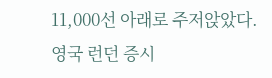11,000선 아래로 주저앉았다.
영국 런던 증시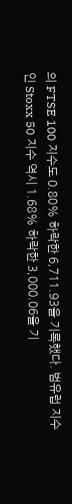의 FTSE 100 지수도 0.80% 하락한 6,711.93을 기록했다. 범유럽 지수인 Stoxx 50 지수 역시 1.68% 하락한 3,000.06을 기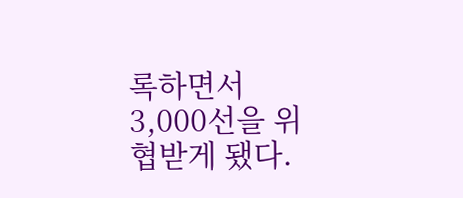록하면서 3,000선을 위협받게 됐다.